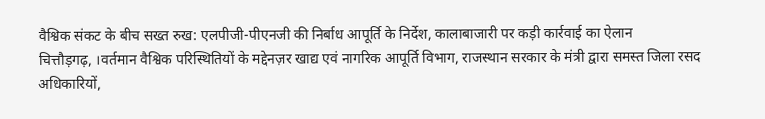वैश्विक संकट के बीच सख्त रुख: एलपीजी-पीएनजी की निर्बाध आपूर्ति के निर्देश, कालाबाजारी पर कड़ी कार्रवाई का ऐलान
चित्तौड़गढ़, ।वर्तमान वैश्विक परिस्थितियों के मद्देनज़र खाद्य एवं नागरिक आपूर्ति विभाग, राजस्थान सरकार के मंत्री द्वारा समस्त जिला रसद अधिकारियों,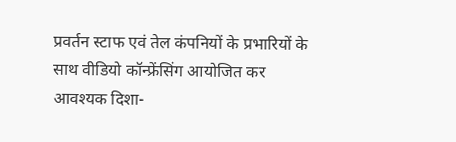प्रवर्तन स्टाफ एवं तेल कंपनियों के प्रभारियों के साथ वीडियो कॉन्फ्रेंसिंग आयोजित कर आवश्यक दिशा-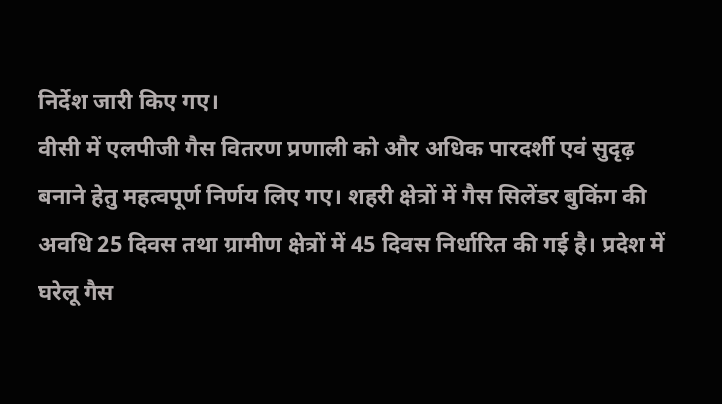निर्देश जारी किए गए।
वीसी में एलपीजी गैस वितरण प्रणाली को और अधिक पारदर्शी एवं सुदृढ़ बनाने हेतु महत्वपूर्ण निर्णय लिए गए। शहरी क्षेत्रों में गैस सिलेंडर बुकिंग की अवधि 25 दिवस तथा ग्रामीण क्षेत्रों में 45 दिवस निर्धारित की गई है। प्रदेश में घरेलू गैस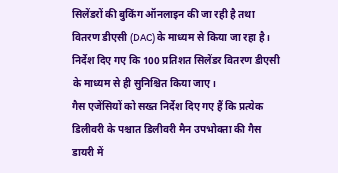सिलेंडरों की बुकिंग ऑनलाइन की जा रही है तथा वितरण डीएसी (DAC) के माध्यम से किया जा रहा है। निर्देश दिए गए कि 100 प्रतिशत सिलेंडर वितरण डीएसी के माध्यम से ही सुनिश्चित किया जाए।
गैस एजेंसियों को सख्त निर्देश दिए गए हैं कि प्रत्येक डिलीवरी के पश्चात डिलीवरी मैन उपभोक्ता की गैस डायरी में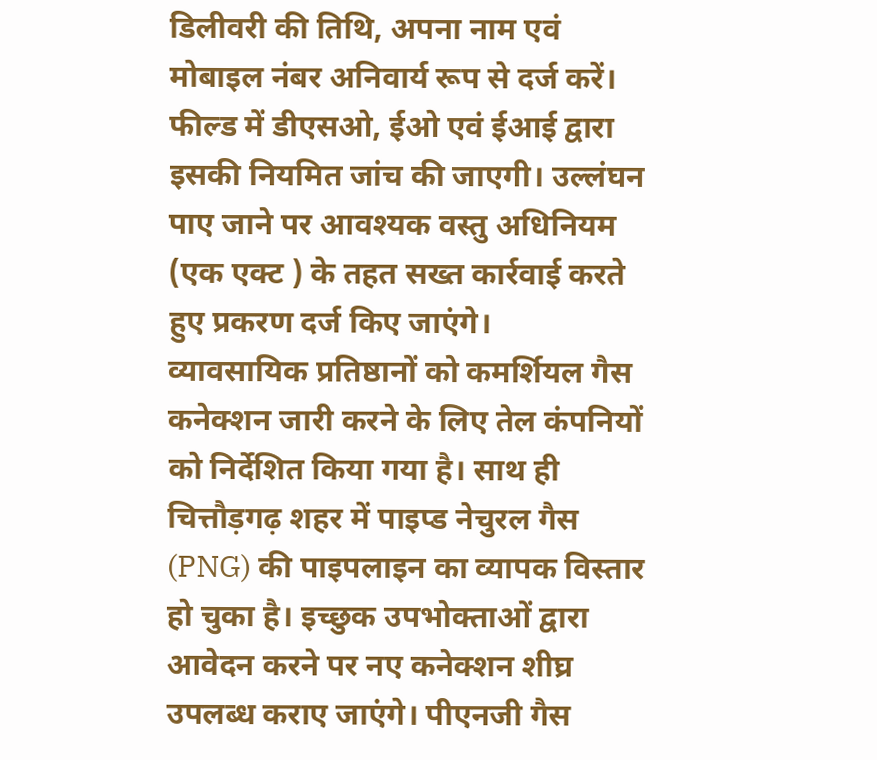डिलीवरी की तिथि, अपना नाम एवं मोबाइल नंबर अनिवार्य रूप से दर्ज करें। फील्ड में डीएसओ, ईओ एवं ईआई द्वारा इसकी नियमित जांच की जाएगी। उल्लंघन पाए जाने पर आवश्यक वस्तु अधिनियम (एक एक्ट ) के तहत सख्त कार्रवाई करते हुए प्रकरण दर्ज किए जाएंगे।
व्यावसायिक प्रतिष्ठानों को कमर्शियल गैस कनेक्शन जारी करने के लिए तेल कंपनियों को निर्देशित किया गया है। साथ ही चित्तौड़गढ़ शहर में पाइप्ड नेचुरल गैस (PNG) की पाइपलाइन का व्यापक विस्तार हो चुका है। इच्छुक उपभोक्ताओं द्वारा आवेदन करने पर नए कनेक्शन शीघ्र उपलब्ध कराए जाएंगे। पीएनजी गैस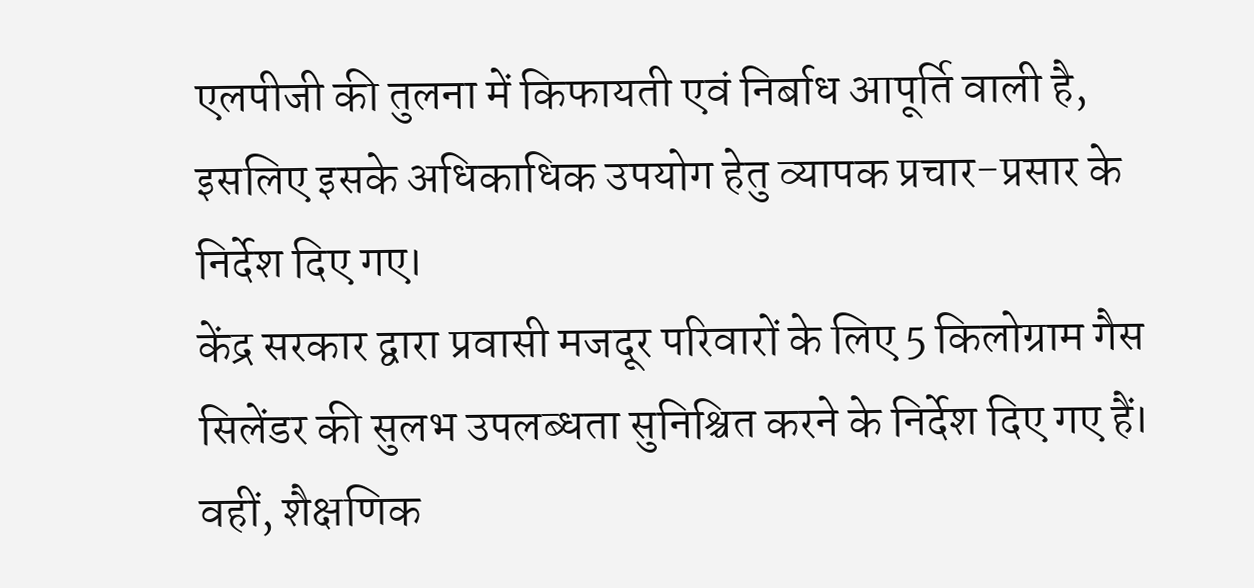एलपीजी की तुलना में किफायती एवं निर्बाध आपूर्ति वाली है, इसलिए इसके अधिकाधिक उपयोग हेतु व्यापक प्रचार-प्रसार के निर्देश दिए गए।
केंद्र सरकार द्वारा प्रवासी मजदूर परिवारों के लिए 5 किलोग्राम गैस सिलेंडर की सुलभ उपलब्धता सुनिश्चित करने के निर्देश दिए गए हैं। वहीं, शैक्षणिक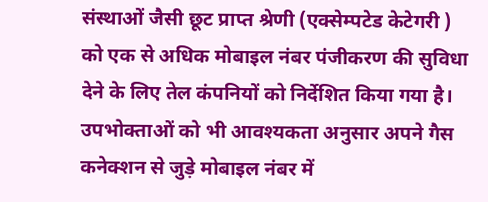संस्थाओं जैसी छूट प्राप्त श्रेणी (एक्सेम्पटेड केटेगरी ) को एक से अधिक मोबाइल नंबर पंजीकरण की सुविधा देने के लिए तेल कंपनियों को निर्देशित किया गया है। उपभोक्ताओं को भी आवश्यकता अनुसार अपने गैस कनेक्शन से जुड़े मोबाइल नंबर में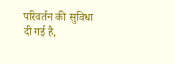परिवर्तन की सुविधा दी गई है,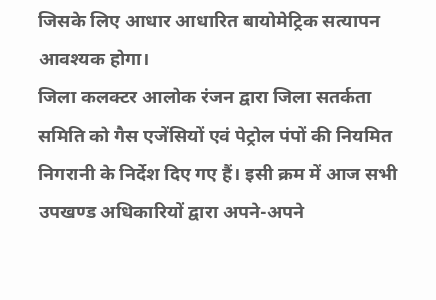जिसके लिए आधार आधारित बायोमेट्रिक सत्यापन आवश्यक होगा।
जिला कलक्टर आलोक रंजन द्वारा जिला सतर्कता समिति को गैस एजेंसियों एवं पेट्रोल पंपों की नियमित निगरानी के निर्देश दिए गए हैं। इसी क्रम में आज सभी उपखण्ड अधिकारियों द्वारा अपने-अपने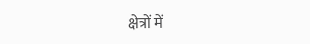क्षेत्रों में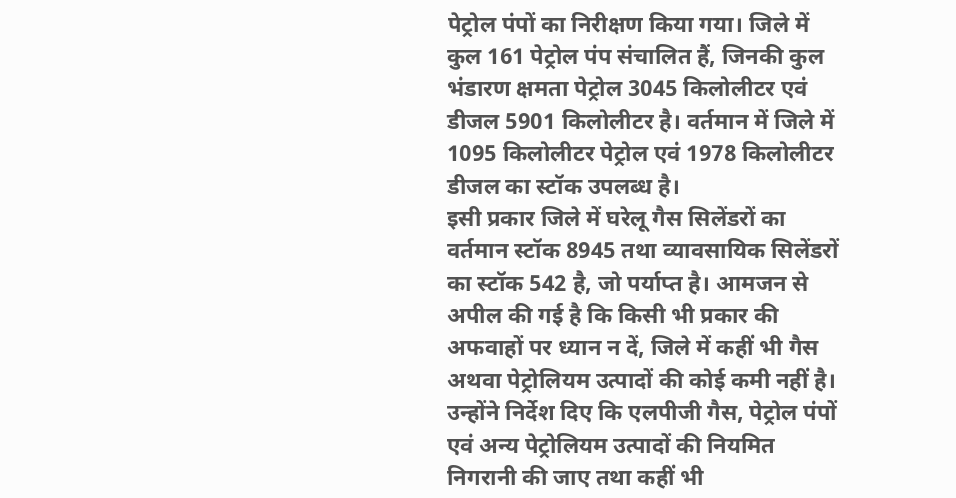पेट्रोल पंपों का निरीक्षण किया गया। जिले में कुल 161 पेट्रोल पंप संचालित हैं, जिनकी कुल भंडारण क्षमता पेट्रोल 3045 किलोलीटर एवं डीजल 5901 किलोलीटर है। वर्तमान में जिले में 1095 किलोलीटर पेट्रोल एवं 1978 किलोलीटर डीजल का स्टॉक उपलब्ध है।
इसी प्रकार जिले में घरेलू गैस सिलेंडरों का वर्तमान स्टॉक 8945 तथा व्यावसायिक सिलेंडरों का स्टॉक 542 है, जो पर्याप्त है। आमजन से अपील की गई है कि किसी भी प्रकार की अफवाहों पर ध्यान न दें, जिले में कहीं भी गैस अथवा पेट्रोलियम उत्पादों की कोई कमी नहीं है।
उन्होंने निर्देश दिए कि एलपीजी गैस, पेट्रोल पंपों एवं अन्य पेट्रोलियम उत्पादों की नियमित निगरानी की जाए तथा कहीं भी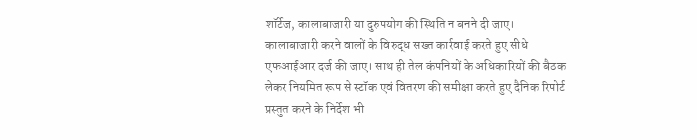शॉर्टेज, कालाबाजारी या दुरुपयोग की स्थिति न बनने दी जाए। कालाबाजारी करने वालों के विरुद्ध सख्त कार्रवाई करते हुए सीधे एफआईआर दर्ज की जाए। साथ ही तेल कंपनियों के अधिकारियों की बैठक लेकर नियमित रूप से स्टॉक एवं वितरण की समीक्षा करते हुए दैनिक रिपोर्ट प्रस्तुत करने के निर्देश भी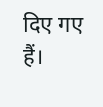दिए गए हैं।